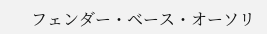フェンダー・ベース・オーソリ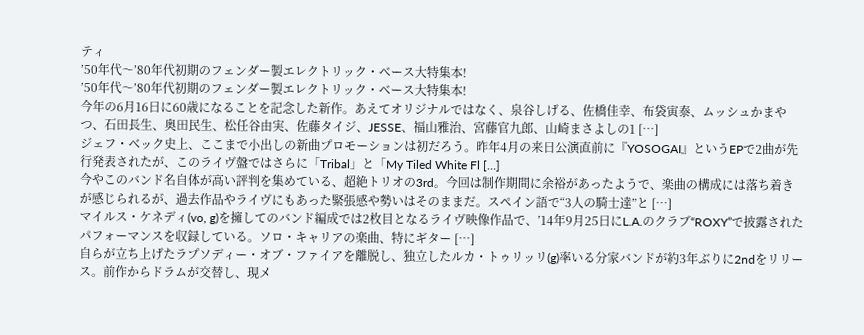ティ
’50年代〜’80年代初期のフェンダー製エレクトリック・ベース大特集本!
’50年代〜’80年代初期のフェンダー製エレクトリック・ベース大特集本!
今年の6月16日に60歳になることを記念した新作。あえてオリジナルではなく、泉谷しげる、佐橋佳幸、布袋寅泰、ムッシュかまやつ、石田長生、奥田民生、松任谷由実、佐藤タイジ、JESSE、福山雅治、宮藤官九郎、山崎まさよしの1 […]
ジェフ・ベック史上、ここまで小出しの新曲プロモーションは初だろう。昨年4月の来日公演直前に『YOSOGAI』というEPで2曲が先行発表されたが、このライヴ盤ではさらに「Tribal」と「My Tiled White Fl […]
今やこのバンド名自体が高い評判を集めている、超絶トリオの3rd。今回は制作期間に余裕があったようで、楽曲の構成には落ち着きが感じられるが、過去作品やライヴにもあった緊張感や勢いはそのままだ。スペイン語で“3人の騎士達”と […]
マイルス・ケネディ(vo, g)を擁してのバンド編成では2枚目となるライヴ映像作品で、’14年9月25日にL.A.のクラブ“ROXY”で披露されたパフォーマンスを収録している。ソロ・キャリアの楽曲、特にギター […]
自らが立ち上げたラプソディー・オブ・ファイアを離脱し、独立したルカ・トゥリッリ(g)率いる分家バンドが約3年ぶりに2ndをリリース。前作からドラムが交替し、現メ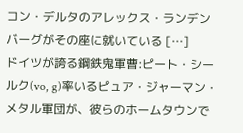コン・デルタのアレックス・ランデンバーグがその座に就いている […]
ドイツが誇る鋼鉄鬼軍曹:ピート・シールク(vo, g)率いるピュア・ジャーマン・メタル軍団が、彼らのホームタウンで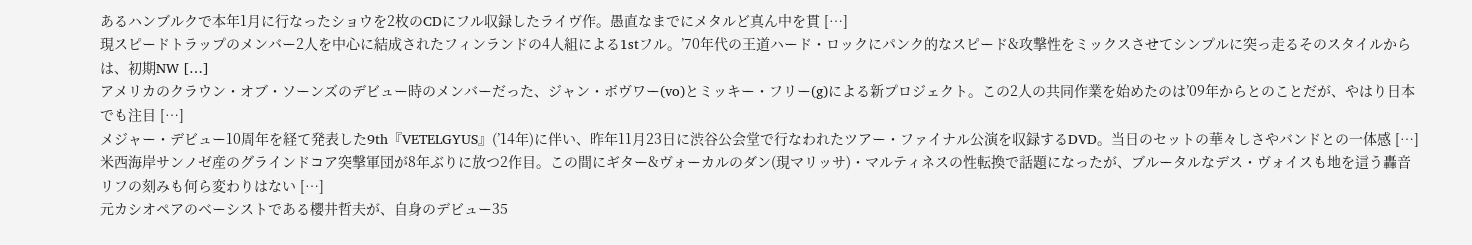あるハンブルクで本年1月に行なったショウを2枚のCDにフル収録したライヴ作。愚直なまでにメタルど真ん中を貫 […]
現スピードトラップのメンバー2人を中心に結成されたフィンランドの4人組による1stフル。’70年代の王道ハード・ロックにパンク的なスピード&攻撃性をミックスさせてシンプルに突っ走るそのスタイルからは、初期NW […]
アメリカのクラウン・オブ・ソーンズのデビュー時のメンバーだった、ジャン・ボヴワー(vo)とミッキー・フリー(g)による新プロジェクト。この2人の共同作業を始めたのは’09年からとのことだが、やはり日本でも注目 […]
メジャー・デビュー10周年を経て発表した9th『VETELGYUS』(’14年)に伴い、昨年11月23日に渋谷公会堂で行なわれたツアー・ファイナル公演を収録するDVD。当日のセットの華々しさやバンドとの一体感 […]
米西海岸サンノゼ産のグラインドコア突撃軍団が8年ぶりに放つ2作目。この間にギター&ヴォーカルのダン(現マリッサ)・マルティネスの性転換で話題になったが、ブルータルなデス・ヴォイスも地を這う轟音リフの刻みも何ら変わりはない […]
元カシオペアのベーシストである櫻井哲夫が、自身のデビュー35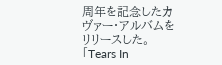周年を記念したカヴァー・アルバムをリリースした。「Tears In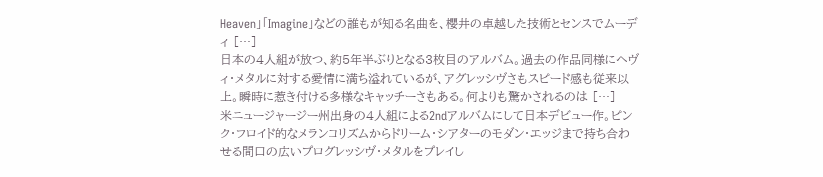Heaven」「Imagine」などの誰もが知る名曲を、櫻井の卓越した技術とセンスでムーディ […]
日本の4人組が放つ、約5年半ぶりとなる3枚目のアルバム。過去の作品同様にヘヴィ・メタルに対する愛情に満ち溢れているが、アグレッシヴさもスピード感も従来以上。瞬時に惹き付ける多様なキャッチーさもある。何よりも驚かされるのは […]
米ニュージャージー州出身の4人組による2ndアルバムにして日本デビュー作。ピンク・フロイド的なメランコリズムからドリーム・シアターのモダン・エッジまで持ち合わせる間口の広いプログレッシヴ・メタルをプレイし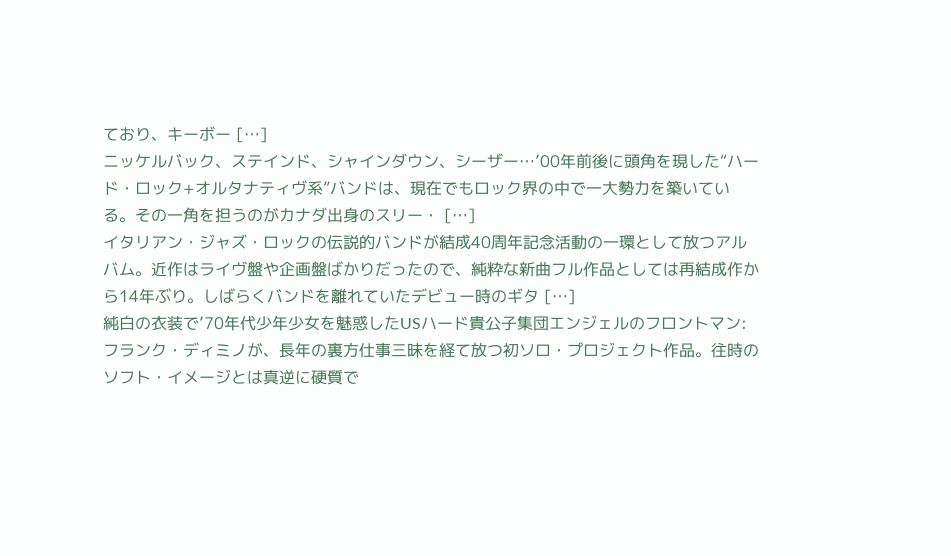ており、キーボー […]
ニッケルバック、ステインド、シャインダウン、シーザー…’00年前後に頭角を現した“ハード・ロック+オルタナティヴ系”バンドは、現在でもロック界の中で一大勢力を築いている。その一角を担うのがカナダ出身のスリー・ […]
イタリアン・ジャズ・ロックの伝説的バンドが結成40周年記念活動の一環として放つアルバム。近作はライヴ盤や企画盤ばかりだったので、純粋な新曲フル作品としては再結成作から14年ぶり。しばらくバンドを離れていたデビュー時のギタ […]
純白の衣装で’70年代少年少女を魅惑したUSハード貴公子集団エンジェルのフロントマン:フランク・ディミノが、長年の裏方仕事三昧を経て放つ初ソロ・プロジェクト作品。往時のソフト・イメージとは真逆に硬質で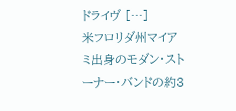ドライヴ […]
米フロリダ州マイアミ出身のモダン・ストーナー・バンドの約3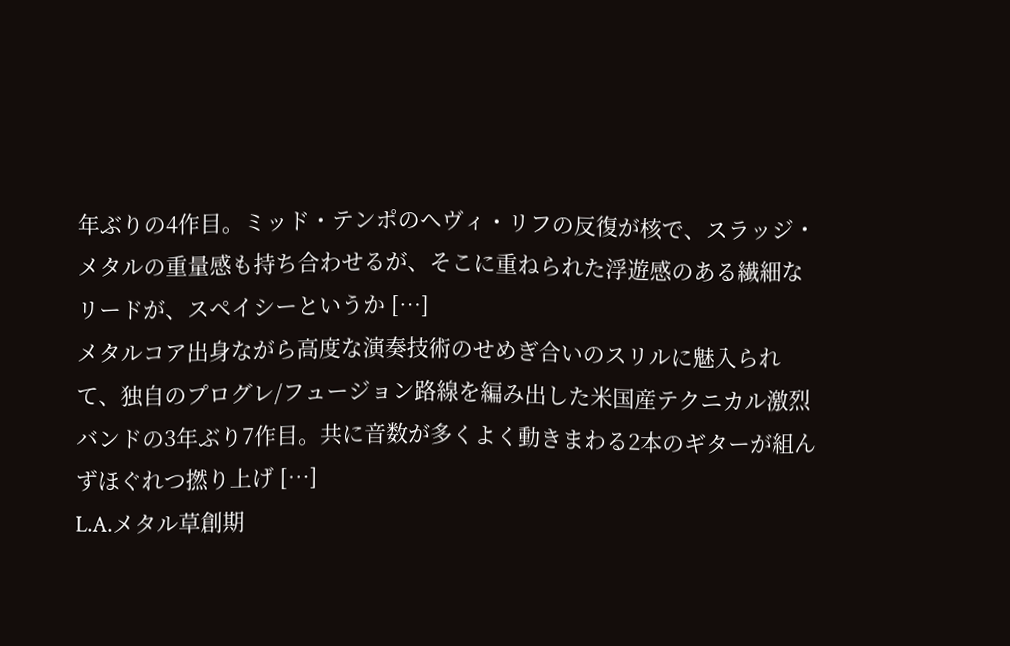年ぶりの4作目。ミッド・テンポのヘヴィ・リフの反復が核で、スラッジ・メタルの重量感も持ち合わせるが、そこに重ねられた浮遊感のある繊細なリードが、スペイシーというか […]
メタルコア出身ながら高度な演奏技術のせめぎ合いのスリルに魅入られて、独自のプログレ/フュージョン路線を編み出した米国産テクニカル激烈バンドの3年ぶり7作目。共に音数が多くよく動きまわる2本のギターが組んずほぐれつ撚り上げ […]
L.A.メタル草創期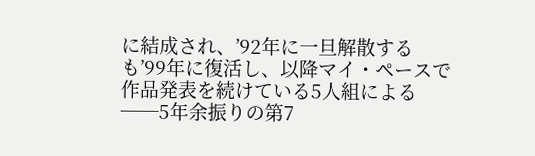に結成され、’92年に一旦解散するも’99年に復活し、以降マイ・ペースで作品発表を続けている5人組による──5年余振りの第7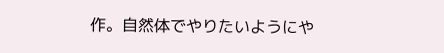作。自然体でやりたいようにや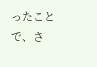ったことで、さ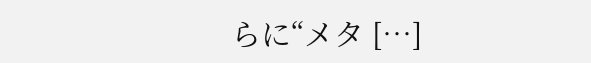らに“メタ […]